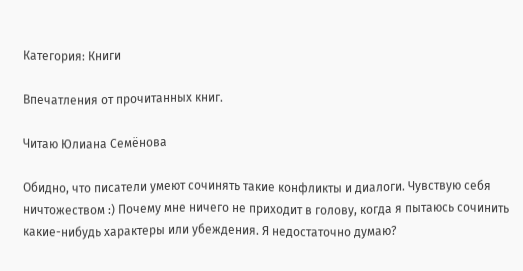Категория: Книги

Впечатления от прочитанных книг.

Читаю Юлиана Семёнова

Обидно, что писатели умеют сочинять такие конфликты и диалоги. Чувствую себя ничтожеством :) Почему мне ничего не приходит в голову, когда я пытаюсь сочинить какие-нибудь характеры или убеждения. Я недостаточно думаю?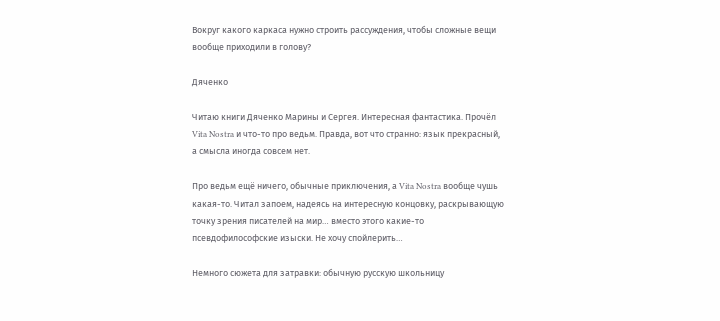Вокруг какого каркаса нужно строить рассуждения, чтобы сложные вещи вообще приходили в голову?

Дяченко

Читаю книги Дяченко Марины и Сергея. Интересная фантастика. Прочёл Vita Nostra и что-то про ведьм. Правда, вот что странно: язык прекрасный, а смысла иногда совсем нет.

Про ведьм ещё ничего, обычные приключения, а Vita Nostra вообще чушь какая-то. Читал запоем, надеясь на интересную концовку, раскрывающую точку зрения писателей на мир… вместо этого какие-то псевдофилософские изыски. Не хочу спойлерить…

Немного сюжета для затравки: обычную русскую школьницу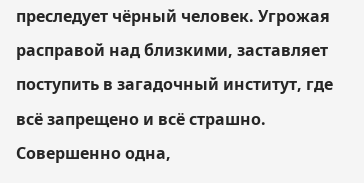преследует чёрный человек. Угрожая расправой над близкими, заставляет поступить в загадочный институт, где всё запрещено и всё страшно. Совершенно одна,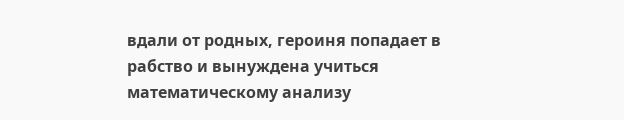вдали от родных, героиня попадает в рабство и вынуждена учиться математическому анализу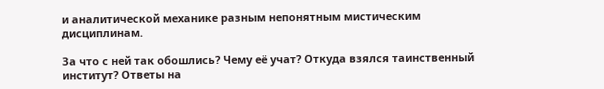и аналитической механике разным непонятным мистическим дисциплинам.

За что с ней так обошлись? Чему её учат? Откуда взялся таинственный институт? Ответы на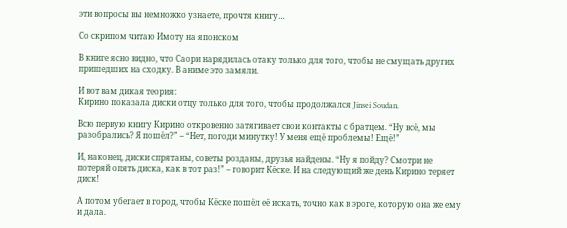эти вопросы вы немножко узнаете, прочтя книгу…

Со скрипом читаю Имоту на японском

В книге ясно видно, что Саори нарядилась отаку только для того, чтобы не смущать других пришедших на сходку. В аниме это замяли.

И вот вам дикая теория:
Кирино показала диски отцу только для того, чтобы продолжался Jinsei Soudan.

Всю первую книгу Кирино откровенно затягивает свои контакты с братцем. “Ну всё, мы разобрались? Я пошёл?” – “Нет, погоди минутку! У меня ещё проблемы! Ещё!”

И, наконец, диски спрятаны, советы розданы, друзья найдены. “Ну я пойду? Смотри не потеряй опять диска, как в тот раз!” – говорит Кёске. И на следующий же день Кирино теряет диск!

А потом убегает в город, чтобы Кёске пошёл её искать, точно как в эроге, которую она же ему и дала.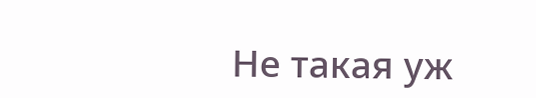Не такая уж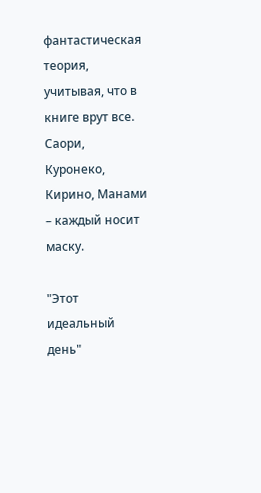фантастическая теория, учитывая, что в книге врут все. Саори, Куронеко, Кирино, Манами – каждый носит маску.

"Этот идеальный день"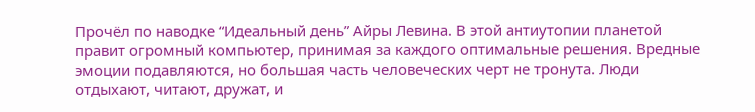Прочёл по наводке “Идеальный день” Айры Левина. В этой антиутопии планетой правит огромный компьютер, принимая за каждого оптимальные решения. Вредные эмоции подавляются, но большая часть человеческих черт не тронута. Люди отдыхают, читают, дружат, и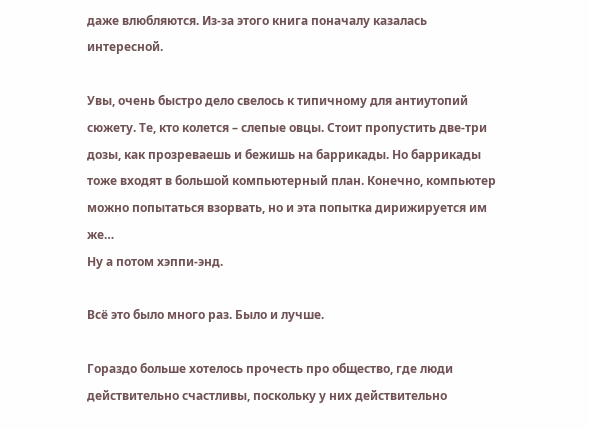даже влюбляются. Из-за этого книга поначалу казалась интересной.

Увы, очень быстро дело свелось к типичному для антиутопий сюжету. Те, кто колется – слепые овцы. Стоит пропустить две-три дозы, как прозреваешь и бежишь на баррикады. Но баррикады тоже входят в большой компьютерный план. Конечно, компьютер можно попытаться взорвать, но и эта попытка дирижируется им же…
Ну а потом хэппи-энд.

Всё это было много раз. Было и лучше.

Гораздо больше хотелось прочесть про общество, где люди действительно счастливы, поскольку у них действительно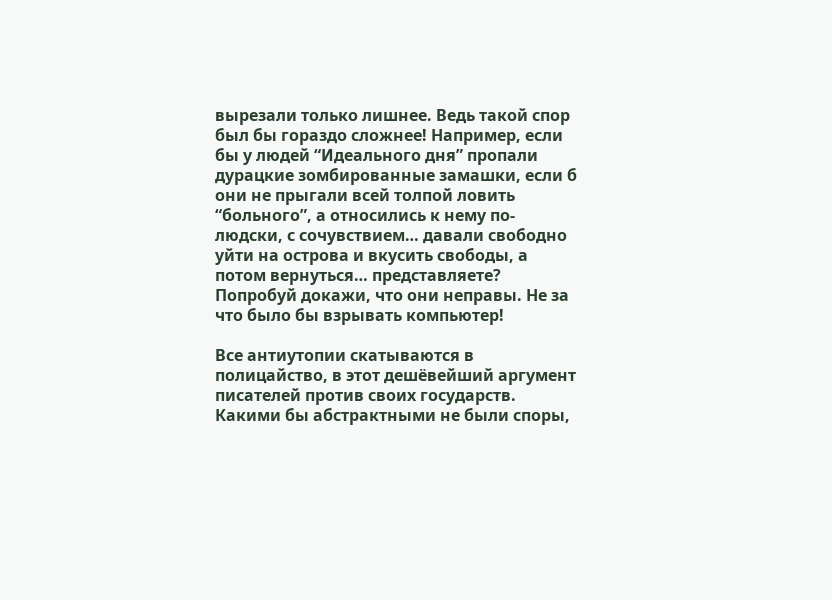вырезали только лишнее. Ведь такой спор был бы гораздо сложнее! Например, если бы у людей “Идеального дня” пропали дурацкие зомбированные замашки, если б они не прыгали всей толпой ловить “больного”, а относились к нему по-людски, с сочувствием… давали свободно уйти на острова и вкусить свободы, а потом вернуться… представляете? Попробуй докажи, что они неправы. Не за что было бы взрывать компьютер!

Все антиутопии скатываются в полицайство, в этот дешёвейший аргумент писателей против своих государств. Какими бы абстрактными не были споры,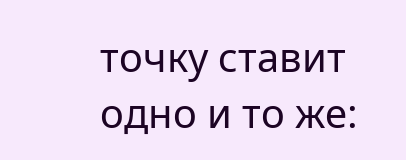точку ставит одно и то же: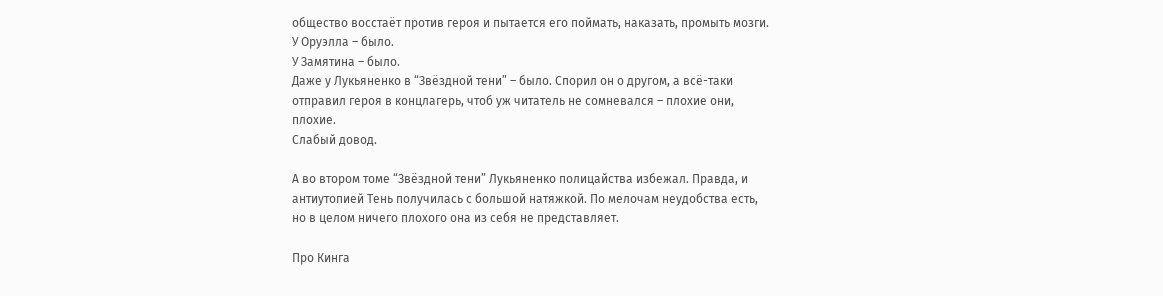общество восстаёт против героя и пытается его поймать, наказать, промыть мозги.
У Оруэлла – было.
У Замятина – было.
Даже у Лукьяненко в “Звёздной тени” – было. Спорил он о другом, а всё-таки отправил героя в концлагерь, чтоб уж читатель не сомневался – плохие они, плохие.
Слабый довод.

А во втором томе “Звёздной тени” Лукьяненко полицайства избежал. Правда, и антиутопией Тень получилась с большой натяжкой. По мелочам неудобства есть, но в целом ничего плохого она из себя не представляет.

Про Кинга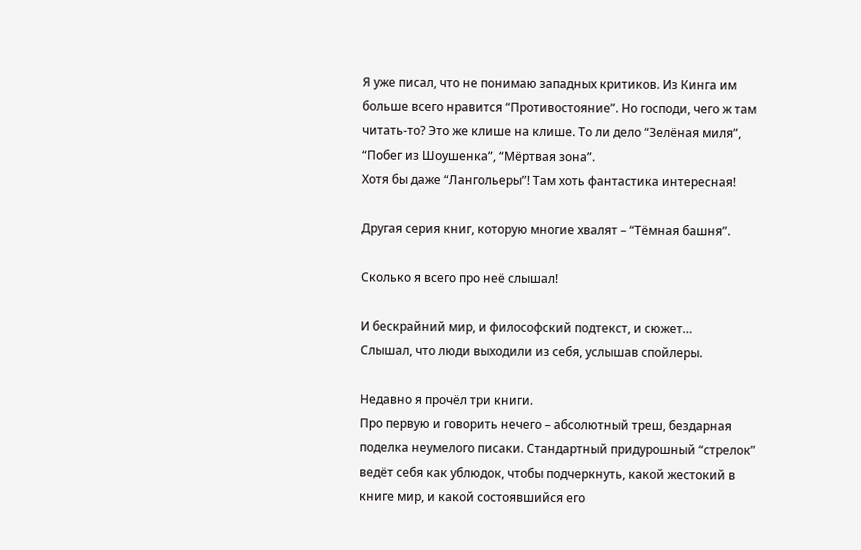Я уже писал, что не понимаю западных критиков. Из Кинга им больше всего нравится “Противостояние”. Но господи, чего ж там читать-то? Это же клише на клише. То ли дело “Зелёная миля”, “Побег из Шоушенка”, “Мёртвая зона”.
Хотя бы даже “Лангольеры”! Там хоть фантастика интересная!

Другая серия книг, которую многие хвалят – “Тёмная башня”.

Сколько я всего про неё слышал!

И бескрайний мир, и философский подтекст, и сюжет…
Слышал, что люди выходили из себя, услышав спойлеры.

Недавно я прочёл три книги.
Про первую и говорить нечего – абсолютный треш, бездарная поделка неумелого писаки. Стандартный придурошный “стрелок” ведёт себя как ублюдок, чтобы подчеркнуть, какой жестокий в книге мир, и какой состоявшийся его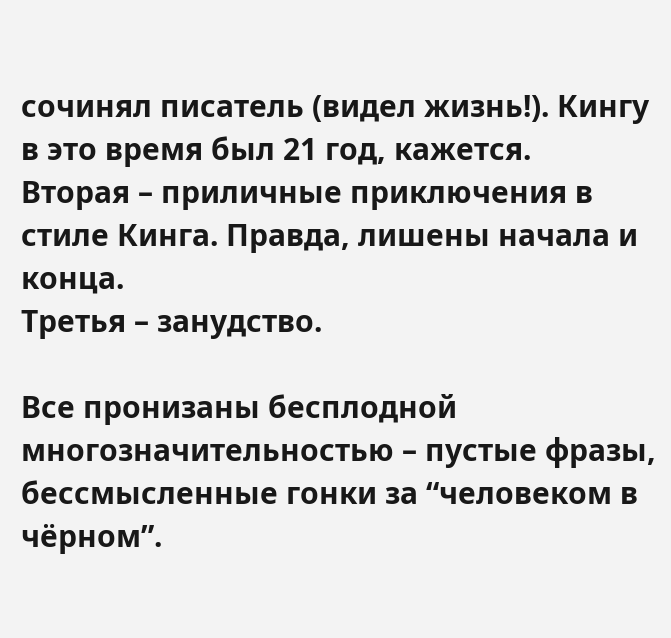сочинял писатель (видел жизнь!). Кингу в это время был 21 год, кажется.
Вторая – приличные приключения в стиле Кинга. Правда, лишены начала и конца.
Третья – занудство.

Все пронизаны бесплодной многозначительностью – пустые фразы, бессмысленные гонки за “человеком в чёрном”.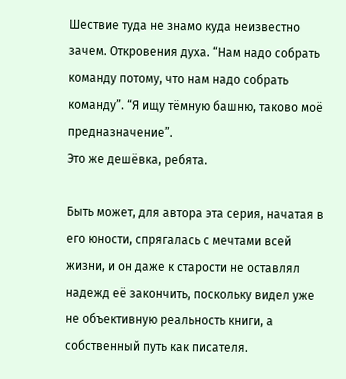Шествие туда не знамо куда неизвестно зачем. Откровения духа. “Нам надо собрать команду потому, что нам надо собрать команду”. “Я ищу тёмную башню, таково моё предназначение”.
Это же дешёвка, ребята.

Быть может, для автора эта серия, начатая в его юности, спрягалась с мечтами всей жизни, и он даже к старости не оставлял надежд её закончить, поскольку видел уже не объективную реальность книги, а собственный путь как писателя.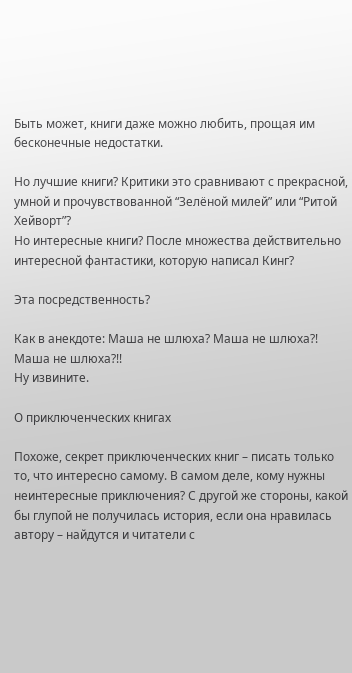Быть может, книги даже можно любить, прощая им бесконечные недостатки.

Но лучшие книги? Критики это сравнивают с прекрасной, умной и прочувствованной “Зелёной милей” или “Ритой Хейворт”?
Но интересные книги? После множества действительно интересной фантастики, которую написал Кинг?

Эта посредственность?

Как в анекдоте: Маша не шлюха? Маша не шлюха?! Маша не шлюха?!!
Ну извините.

О приключенческих книгах

Похоже, секрет приключенческих книг – писать только то, что интересно самому. В самом деле, кому нужны неинтересные приключения? С другой же стороны, какой бы глупой не получилась история, если она нравилась автору – найдутся и читатели с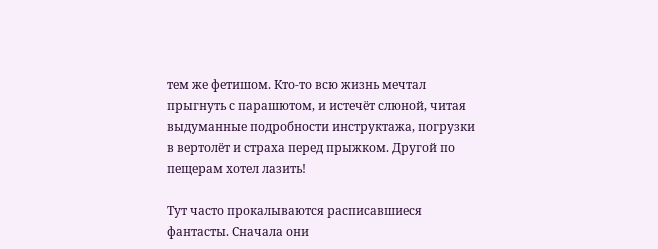тем же фетишом. Кто-то всю жизнь мечтал прыгнуть с парашютом, и истечёт слюной, читая выдуманные подробности инструктажа, погрузки в вертолёт и страха перед прыжком. Другой по пещерам хотел лазить!

Тут часто прокалываются расписавшиеся фантасты. Сначала они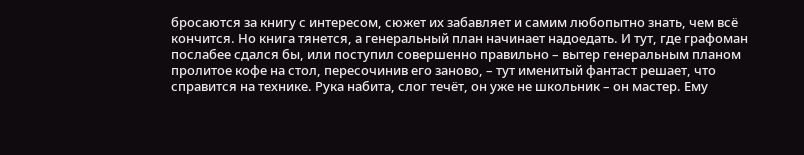бросаются за книгу с интересом, сюжет их забавляет и самим любопытно знать, чем всё кончится. Но книга тянется, а генеральный план начинает надоедать. И тут, где графоман послабее сдался бы, или поступил совершенно правильно – вытер генеральным планом пролитое кофе на стол, пересочинив его заново, – тут именитый фантаст решает, что справится на технике. Рука набита, слог течёт, он уже не школьник – он мастер. Ему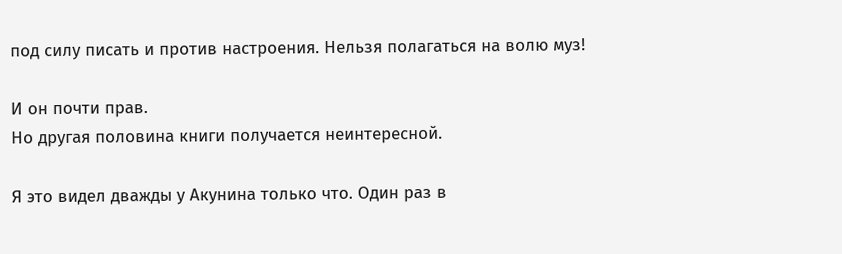под силу писать и против настроения. Нельзя полагаться на волю муз!

И он почти прав.
Но другая половина книги получается неинтересной.

Я это видел дважды у Акунина только что. Один раз в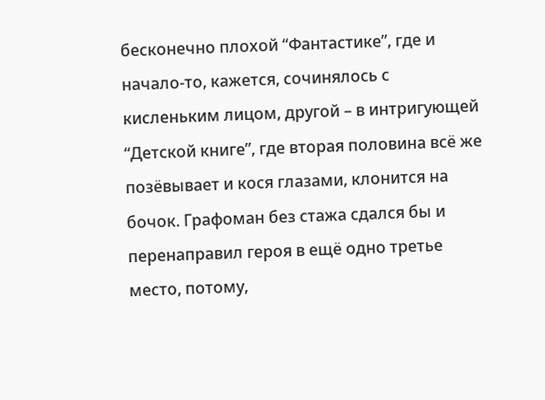бесконечно плохой “Фантастике”, где и начало-то, кажется, сочинялось с кисленьким лицом, другой – в интригующей “Детской книге”, где вторая половина всё же позёвывает и кося глазами, клонится на бочок. Графоман без стажа сдался бы и перенаправил героя в ещё одно третье место, потому,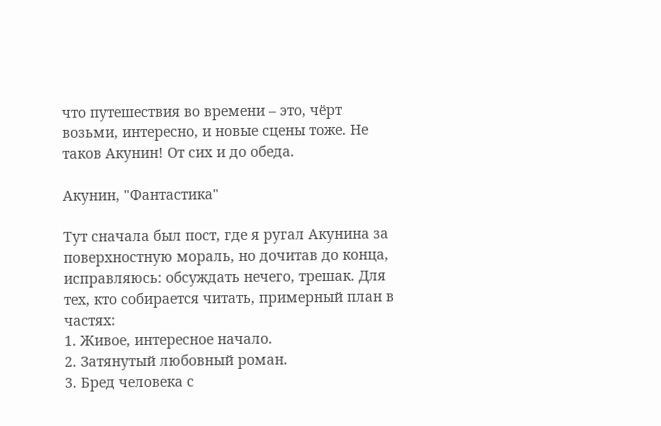что путешествия во времени – это, чёрт возьми, интересно, и новые сцены тоже. Не таков Акунин! От сих и до обеда.

Акунин, "Фантастика"

Тут сначала был пост, где я ругал Акунина за поверхностную мораль, но дочитав до конца, исправляюсь: обсуждать нечего, трешак. Для тех, кто собирается читать, примерный план в частях:
1. Живое, интересное начало.
2. Затянутый любовный роман.
3. Бред человека с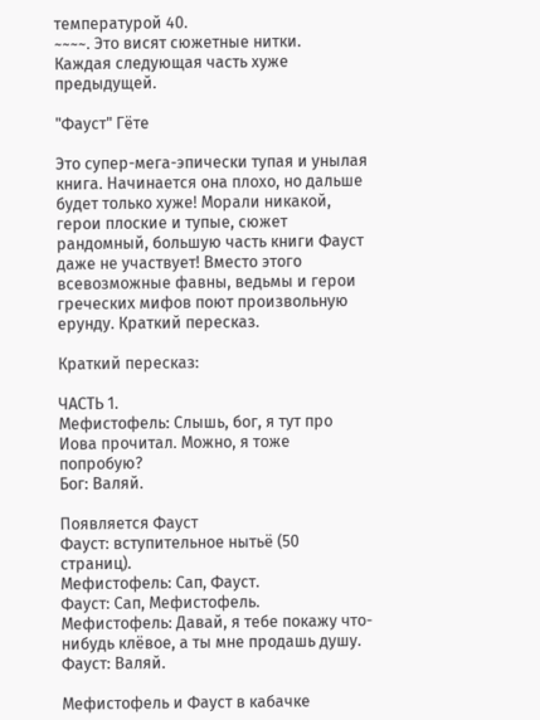температурой 40.
~~~~. Это висят сюжетные нитки.
Каждая следующая часть хуже предыдущей.

"Фауст" Гёте

Это супер-мега-эпически тупая и унылая книга. Начинается она плохо, но дальше будет только хуже! Морали никакой, герои плоские и тупые, сюжет рандомный, большую часть книги Фауст даже не участвует! Вместо этого всевозможные фавны, ведьмы и герои греческих мифов поют произвольную ерунду. Краткий пересказ.

Краткий пересказ:

ЧАСТЬ 1.
Мефистофель: Слышь, бог, я тут про Иова прочитал. Можно, я тоже попробую?
Бог: Валяй.

Появляется Фауст
Фауст: вступительное нытьё (50 страниц).
Мефистофель: Сап, Фауст.
Фауст: Сап, Мефистофель.
Мефистофель: Давай, я тебе покажу что-нибудь клёвое, а ты мне продашь душу.
Фауст: Валяй.

Мефистофель и Фауст в кабачке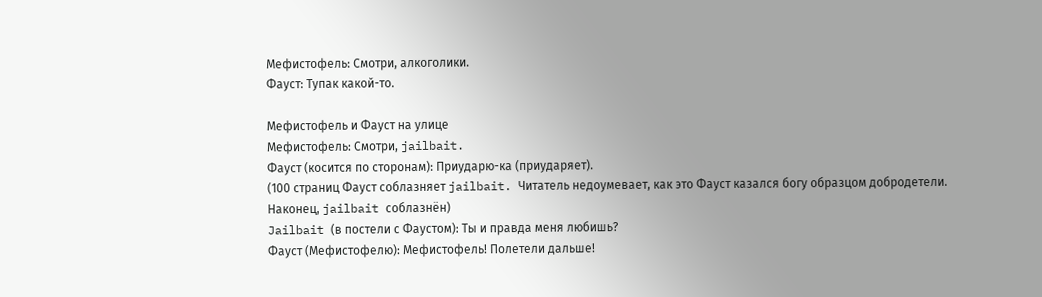Мефистофель: Смотри, алкоголики.
Фауст: Тупак какой-то.

Мефистофель и Фауст на улице
Мефистофель: Смотри, jailbait.
Фауст (косится по сторонам): Приударю-ка (приударяет).
(100 страниц Фауст соблазняет jailbait. Читатель недоумевает, как это Фауст казался богу образцом добродетели. Наконец, jailbait соблазнён)
Jailbait (в постели с Фаустом): Ты и правда меня любишь?
Фауст (Мефистофелю): Мефистофель! Полетели дальше!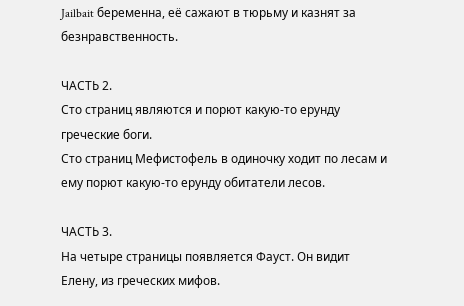Jailbait беременна, её сажают в тюрьму и казнят за безнравственность.

ЧАСТЬ 2.
Сто страниц являются и порют какую-то ерунду греческие боги.
Сто страниц Мефистофель в одиночку ходит по лесам и ему порют какую-то ерунду обитатели лесов.

ЧАСТЬ 3.
На четыре страницы появляется Фауст. Он видит Елену, из греческих мифов.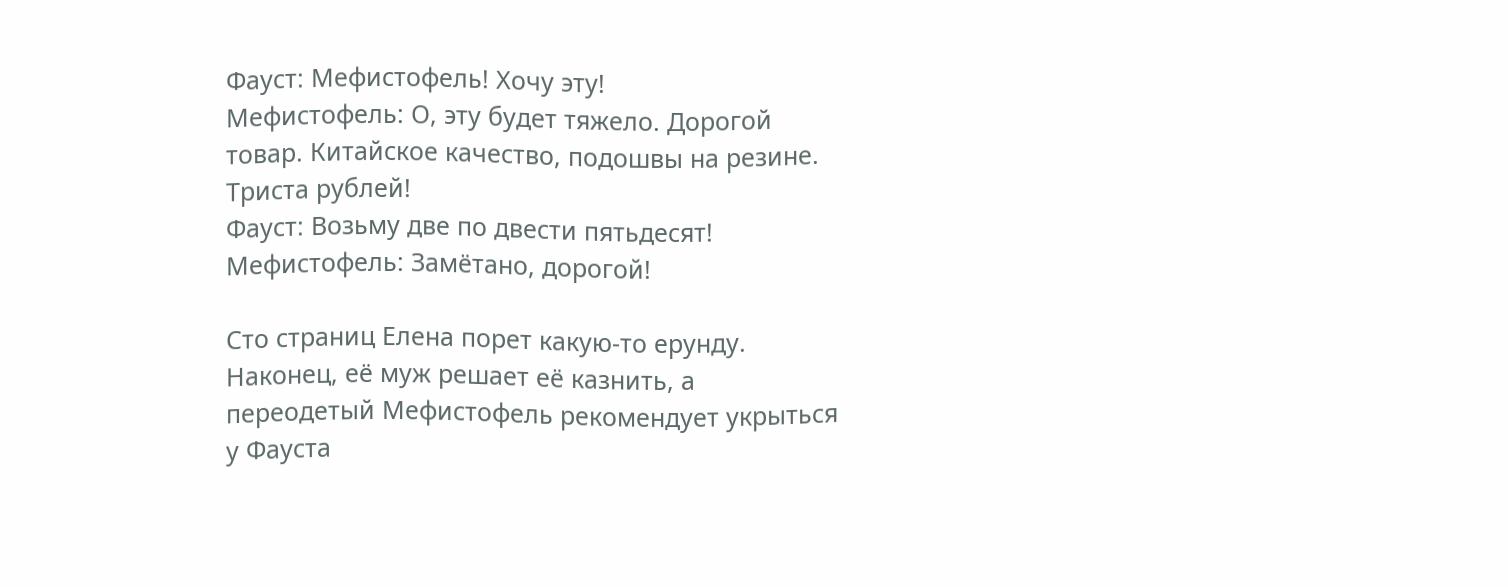Фауст: Мефистофель! Хочу эту!
Мефистофель: О, эту будет тяжело. Дорогой товар. Китайское качество, подошвы на резине. Триста рублей!
Фауст: Возьму две по двести пятьдесят!
Мефистофель: Замётано, дорогой!

Сто страниц Елена порет какую-то ерунду. Наконец, её муж решает её казнить, а переодетый Мефистофель рекомендует укрыться у Фауста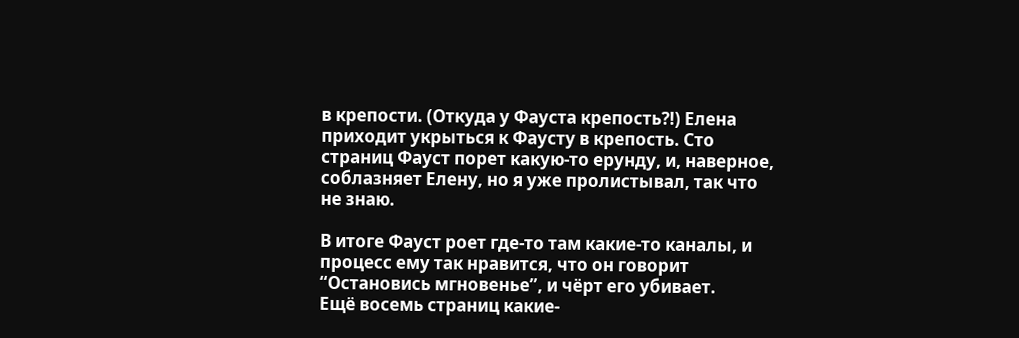в крепости. (Откуда у Фауста крепость?!) Елена приходит укрыться к Фаусту в крепость. Сто страниц Фауст порет какую-то ерунду, и, наверное, соблазняет Елену, но я уже пролистывал, так что не знаю.

В итоге Фауст роет где-то там какие-то каналы, и процесс ему так нравится, что он говорит “Остановись мгновенье”, и чёрт его убивает.
Ещё восемь страниц какие-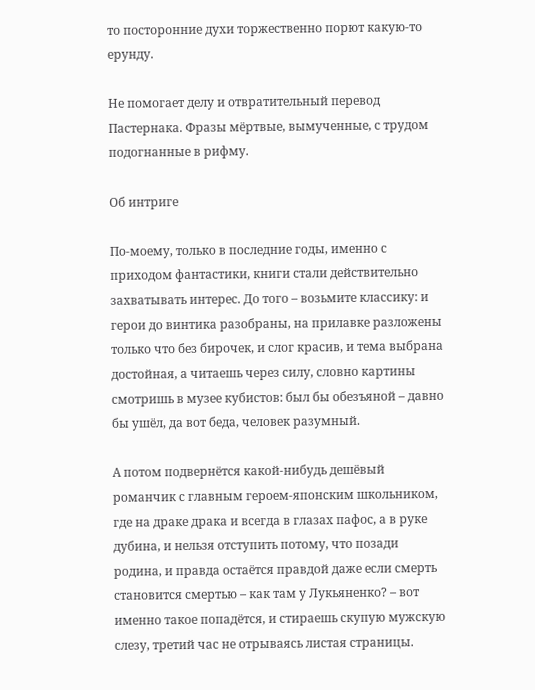то посторонние духи торжественно порют какую-то ерунду.

Не помогает делу и отвратительный перевод Пастернака. Фразы мёртвые, вымученные, с трудом подогнанные в рифму.

Об интриге

По-моему, только в последние годы, именно с приходом фантастики, книги стали действительно захватывать интерес. До того – возьмите классику: и герои до винтика разобраны, на прилавке разложены только что без бирочек, и слог красив, и тема выбрана достойная, а читаешь через силу, словно картины смотришь в музее кубистов: был бы обезъяной – давно бы ушёл, да вот беда, человек разумный.

А потом подвернётся какой-нибудь дешёвый романчик с главным героем-японским школьником, где на драке драка и всегда в глазах пафос, а в руке дубина, и нельзя отступить потому, что позади родина, и правда остаётся правдой даже если смерть становится смертью – как там у Лукьяненко? – вот именно такое попадётся, и стираешь скупую мужскую слезу, третий час не отрываясь листая страницы.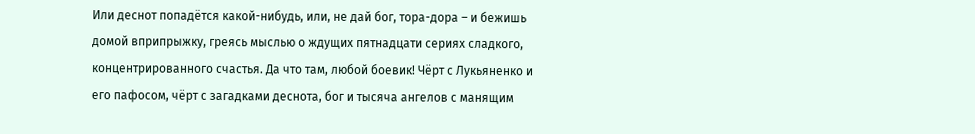Или деснот попадётся какой-нибудь, или, не дай бог, тора-дора – и бежишь домой вприпрыжку, греясь мыслью о ждущих пятнадцати сериях сладкого, концентрированного счастья. Да что там, любой боевик! Чёрт с Лукьяненко и его пафосом, чёрт с загадками деснота, бог и тысяча ангелов с манящим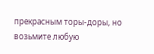прекрасным торы-доры, но возьмите любую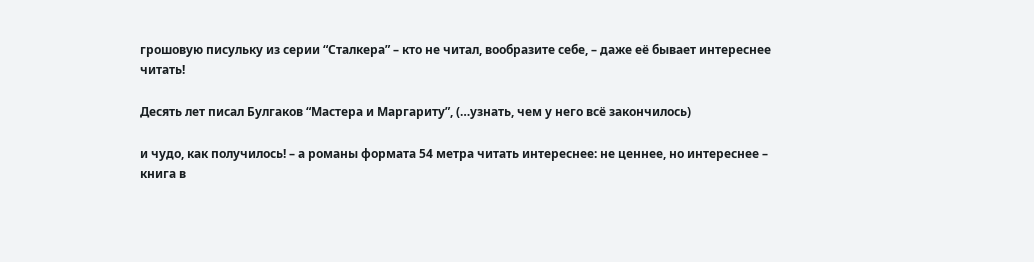грошовую писульку из серии “Сталкера” – кто не читал, вообразите себе, – даже её бывает интереснее читать!

Десять лет писал Булгаков “Мастера и Маргариту”, (…узнать, чем у него всё закончилось)

и чудо, как получилось! – а романы формата 54 метра читать интереснее: не ценнее, но интереснее – книга в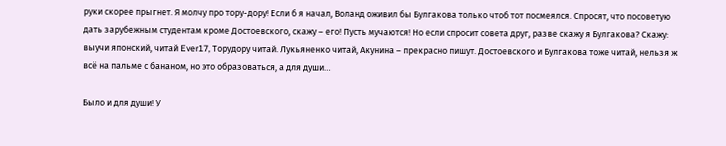руки скорее прыгнет. Я молчу про тору-дору! Если б я начал, Воланд оживил бы Булгакова только чтоб тот посмеялся. Спросят, что посоветую дать зарубежным студентам кроме Достоевского, скажу – его! Пусть мучаются! Но если спросит совета друг, разве скажу я Булгакова? Скажу: выучи японский, читай Ever17, Торудору читай. Лукьяненко читай, Акунина – прекрасно пишут. Достоевского и Булгакова тоже читай, нельзя ж всё на пальме с бананом, но это образоваться, а для души…

Было и для души! У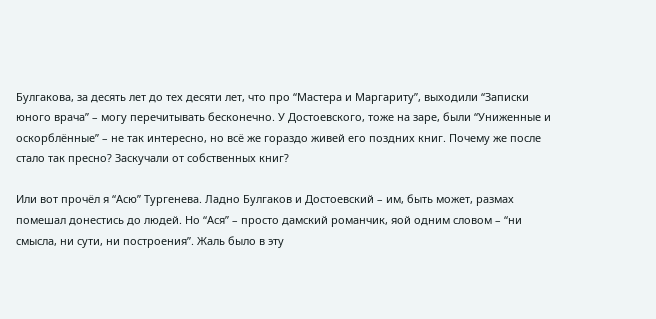Булгакова, за десять лет до тех десяти лет, что про “Мастера и Маргариту”, выходили “Записки юного врача” – могу перечитывать бесконечно. У Достоевского, тоже на заре, были “Униженные и оскорблённые” – не так интересно, но всё же гораздо живей его поздних книг. Почему же после стало так пресно? Заскучали от собственных книг?

Или вот прочёл я “Асю” Тургенева. Ладно Булгаков и Достоевский – им, быть может, размах помешал донестись до людей. Но “Ася” – просто дамский романчик, яой одним словом – “ни смысла, ни сути, ни построения”. Жаль было в эту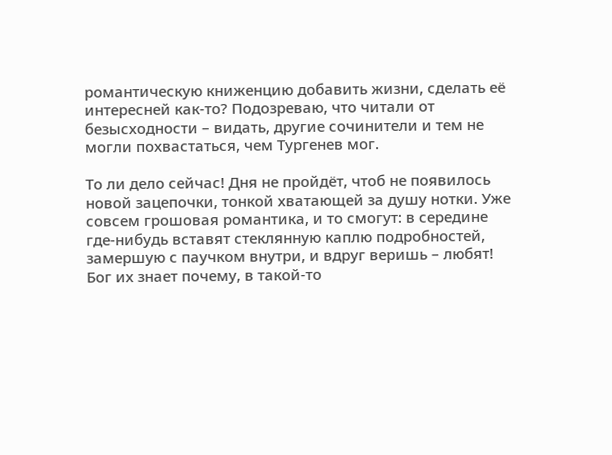романтическую книженцию добавить жизни, сделать её интересней как-то? Подозреваю, что читали от безысходности – видать, другие сочинители и тем не могли похвастаться, чем Тургенев мог.

То ли дело сейчас! Дня не пройдёт, чтоб не появилось новой зацепочки, тонкой хватающей за душу нотки. Уже совсем грошовая романтика, и то смогут: в середине где-нибудь вставят стеклянную каплю подробностей, замершую с паучком внутри, и вдруг веришь – любят! Бог их знает почему, в такой-то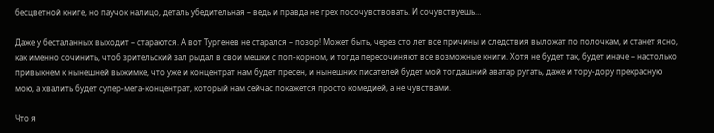бесцветной книге, но паучок налицо, деталь убедительная – ведь и правда не грех посочувствовать. И сочувствуешь…

Даже у бесталанных выходит – стараются. А вот Тургенев не старался – позор! Может быть, через сто лет все причины и следствия выложат по полочкам, и станет ясно, как именно сочинить, чтоб зрительский зал рыдал в свои мешки с поп-корном, и тогда пересочиняют все возможные книги. Хотя не будет так, будет иначе – настолько привыкнем к нынешней выжимке, что уже и концентрат нам будет пресен, и нынешних писателей будет мой тогдашний аватар ругать, даже и тору-дору прекрасную мою, а хвалить будет супер-мега-концентрат, который нам сейчас покажется просто комедией, а не чувствами.

Что я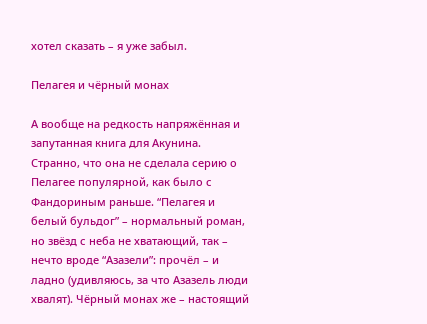хотел сказать – я уже забыл.

Пелагея и чёрный монах

А вообще на редкость напряжённая и запутанная книга для Акунина. Странно, что она не сделала серию о Пелагее популярной, как было с Фандориным раньше. “Пелагея и белый бульдог” – нормальный роман, но звёзд с неба не хватающий, так – нечто вроде “Азазели”: прочёл – и ладно (удивляюсь, за что Азазель люди хвалят). Чёрный монах же – настоящий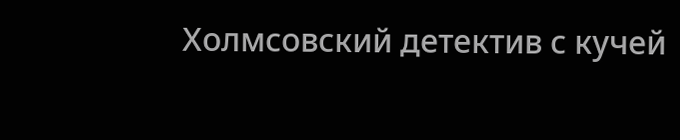Холмсовский детектив с кучей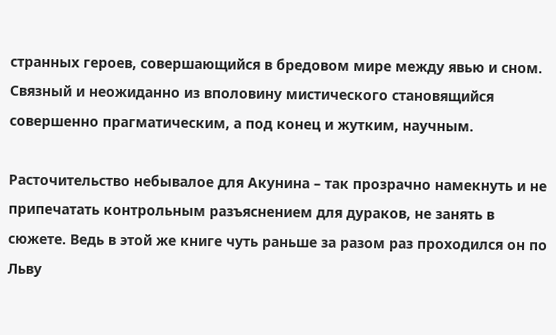странных героев, совершающийся в бредовом мире между явью и сном. Связный и неожиданно из вполовину мистического становящийся совершенно прагматическим, а под конец и жутким, научным.

Расточительство небывалое для Акунина – так прозрачно намекнуть и не припечатать контрольным разъяснением для дураков, не занять в сюжете. Ведь в этой же книге чуть раньше за разом раз проходился он по Льву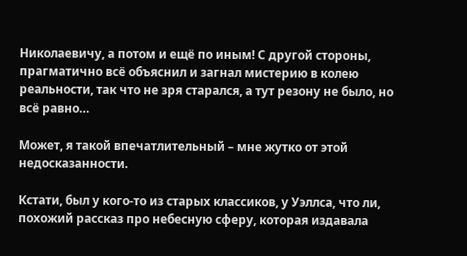Николаевичу, а потом и ещё по иным! С другой стороны, прагматично всё объяснил и загнал мистерию в колею реальности, так что не зря старался, а тут резону не было, но всё равно…

Может, я такой впечатлительный – мне жутко от этой недосказанности.

Кстати, был у кого-то из старых классиков, у Уэллса, что ли, похожий рассказ про небесную сферу, которая издавала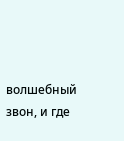волшебный звон, и где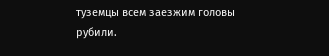туземцы всем заезжим головы рубили.